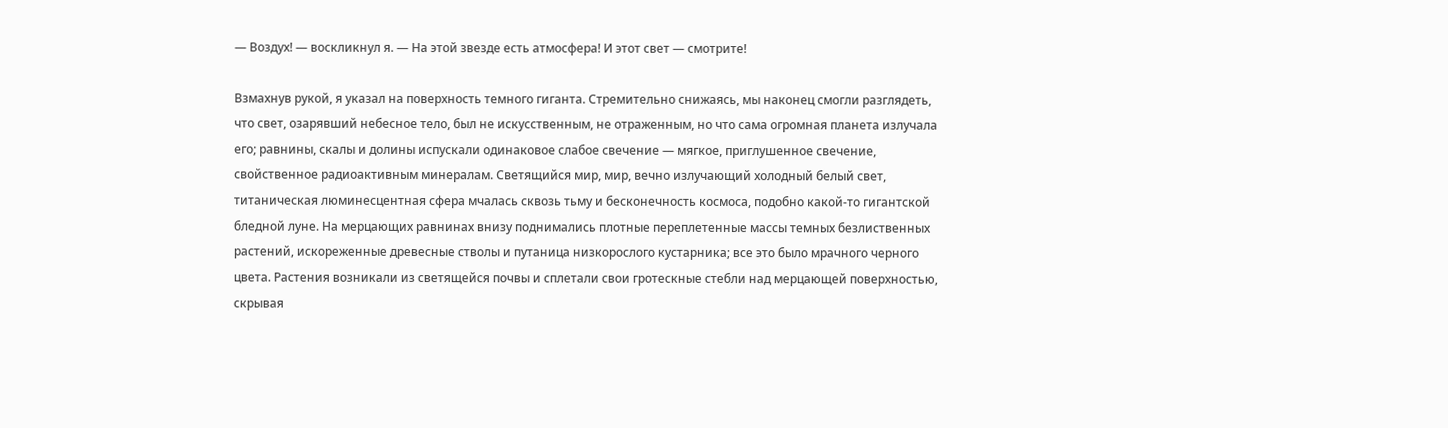— Воздух! — воскликнул я. — На этой звезде есть атмосфера! И этот свет — смотрите!

Взмахнув рукой, я указал на поверхность темного гиганта. Стремительно снижаясь, мы наконец смогли разглядеть, что свет, озарявший небесное тело, был не искусственным, не отраженным, но что сама огромная планета излучала его; равнины, скалы и долины испускали одинаковое слабое свечение — мягкое, приглушенное свечение, свойственное радиоактивным минералам. Светящийся мир, мир, вечно излучающий холодный белый свет, титаническая люминесцентная сфера мчалась сквозь тьму и бесконечность космоса, подобно какой-то гигантской бледной луне. На мерцающих равнинах внизу поднимались плотные переплетенные массы темных безлиственных растений, искореженные древесные стволы и путаница низкорослого кустарника; все это было мрачного черного цвета. Растения возникали из светящейся почвы и сплетали свои гротескные стебли над мерцающей поверхностью, скрывая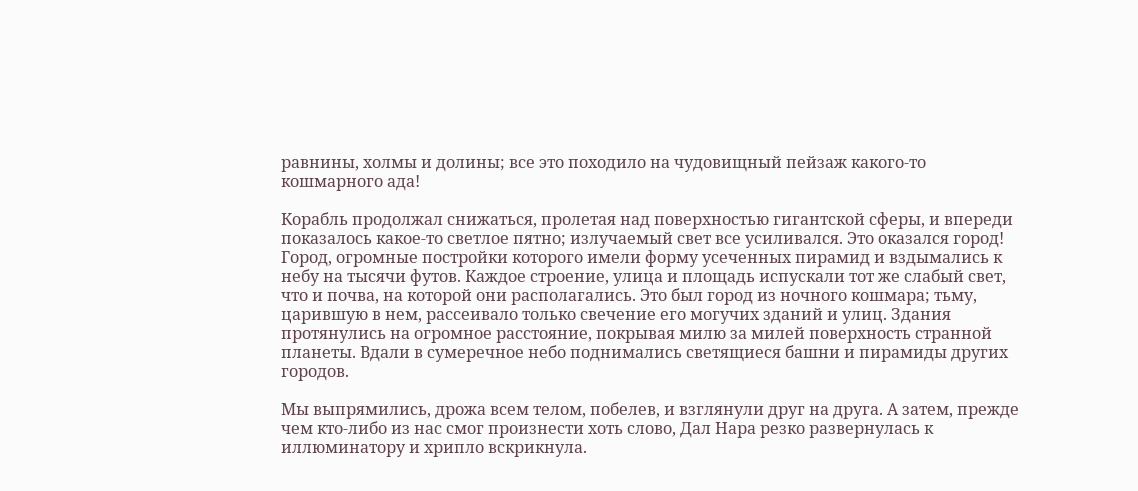равнины, холмы и долины; все это походило на чудовищный пейзаж какого-то кошмарного ада!

Корабль продолжал снижаться, пролетая над поверхностью гигантской сферы, и впереди показалось какое-то светлое пятно; излучаемый свет все усиливался. Это оказался город! Город, огромные постройки которого имели форму усеченных пирамид и вздымались к небу на тысячи футов. Каждое строение, улица и площадь испускали тот же слабый свет, что и почва, на которой они располагались. Это был город из ночного кошмара; тьму, царившую в нем, рассеивало только свечение его могучих зданий и улиц. Здания протянулись на огромное расстояние, покрывая милю за милей поверхность странной планеты. Вдали в сумеречное небо поднимались светящиеся башни и пирамиды других городов.

Мы выпрямились, дрожа всем телом, побелев, и взглянули друг на друга. А затем, прежде чем кто-либо из нас смог произнести хоть слово, Дал Нара резко развернулась к иллюминатору и хрипло вскрикнула.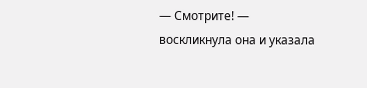— Смотрите! — воскликнула она и указала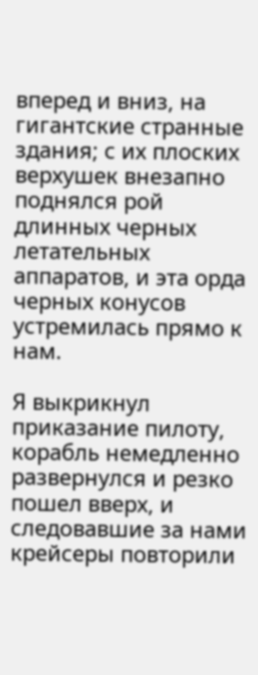вперед и вниз, на гигантские странные здания; с их плоских верхушек внезапно поднялся рой длинных черных летательных аппаратов, и эта орда черных конусов устремилась прямо к нам.

Я выкрикнул приказание пилоту, корабль немедленно развернулся и резко пошел вверх, и следовавшие за нами крейсеры повторили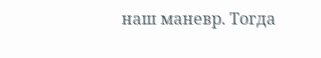наш маневр. Тогда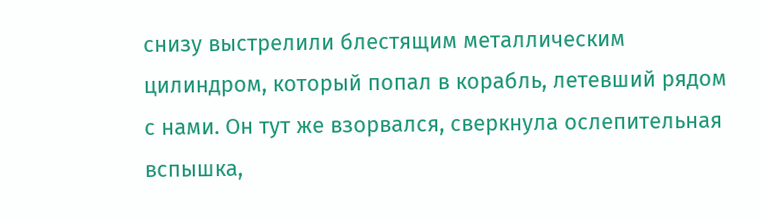снизу выстрелили блестящим металлическим цилиндром, который попал в корабль, летевший рядом с нами. Он тут же взорвался, сверкнула ослепительная вспышка,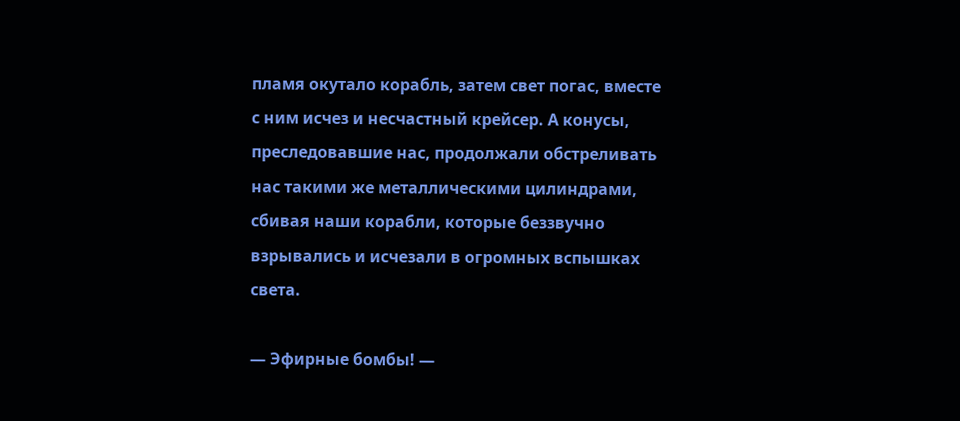пламя окутало корабль, затем свет погас, вместе с ним исчез и несчастный крейсер. А конусы, преследовавшие нас, продолжали обстреливать нас такими же металлическими цилиндрами, сбивая наши корабли, которые беззвучно взрывались и исчезали в огромных вспышках света.

— Эфирные бомбы! —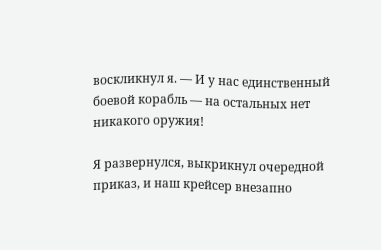воскликнул я. — И у нас единственный боевой корабль — на остальных нет никакого оружия!

Я развернулся, выкрикнул очередной приказ, и наш крейсер внезапно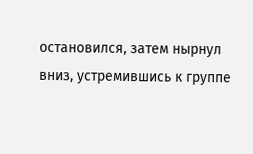остановился, затем нырнул вниз, устремившись к группе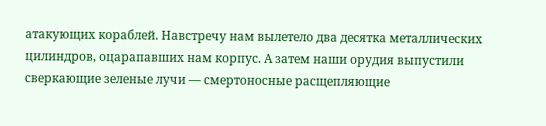атакующих кораблей. Навстречу нам вылетело два десятка металлических цилиндров, оцарапавших нам корпус. А затем наши орудия выпустили сверкающие зеленые лучи — смертоносные расщепляющие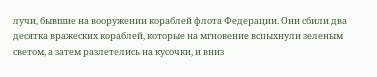лучи, бывшие на вооружении кораблей флота Федерации. Они сбили два десятка вражеских кораблей, которые на мгновение вспыхнули зеленым светом, а затем разлетелись на кусочки, и вниз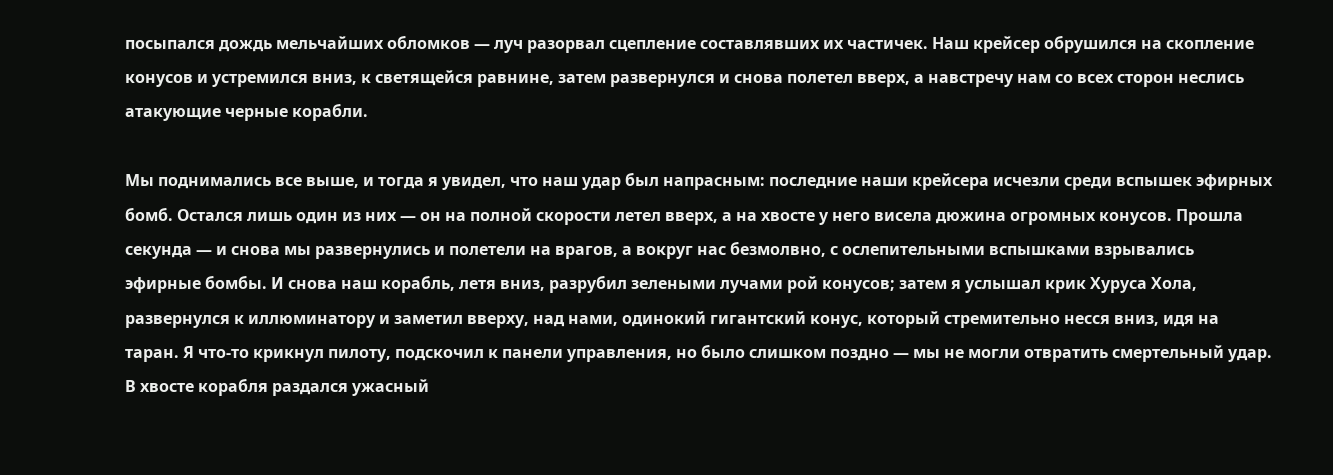посыпался дождь мельчайших обломков — луч разорвал сцепление составлявших их частичек. Наш крейсер обрушился на скопление конусов и устремился вниз, к светящейся равнине, затем развернулся и снова полетел вверх, а навстречу нам со всех сторон неслись атакующие черные корабли.

Мы поднимались все выше, и тогда я увидел, что наш удар был напрасным: последние наши крейсера исчезли среди вспышек эфирных бомб. Остался лишь один из них — он на полной скорости летел вверх, а на хвосте у него висела дюжина огромных конусов. Прошла секунда — и снова мы развернулись и полетели на врагов, а вокруг нас безмолвно, с ослепительными вспышками взрывались эфирные бомбы. И снова наш корабль, летя вниз, разрубил зелеными лучами рой конусов; затем я услышал крик Хуруса Хола, развернулся к иллюминатору и заметил вверху, над нами, одинокий гигантский конус, который стремительно несся вниз, идя на таран. Я что-то крикнул пилоту, подскочил к панели управления, но было слишком поздно — мы не могли отвратить смертельный удар. В хвосте корабля раздался ужасный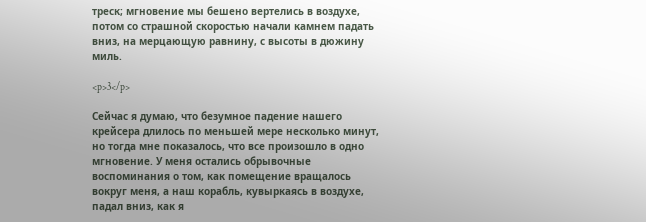треск; мгновение мы бешено вертелись в воздухе, потом со страшной скоростью начали камнем падать вниз, на мерцающую равнину, с высоты в дюжину миль.

<p>3</p>

Сейчас я думаю, что безумное падение нашего крейсера длилось по меньшей мере несколько минут, но тогда мне показалось, что все произошло в одно мгновение. У меня остались обрывочные воспоминания о том, как помещение вращалось вокруг меня, а наш корабль, кувыркаясь в воздухе, падал вниз, как я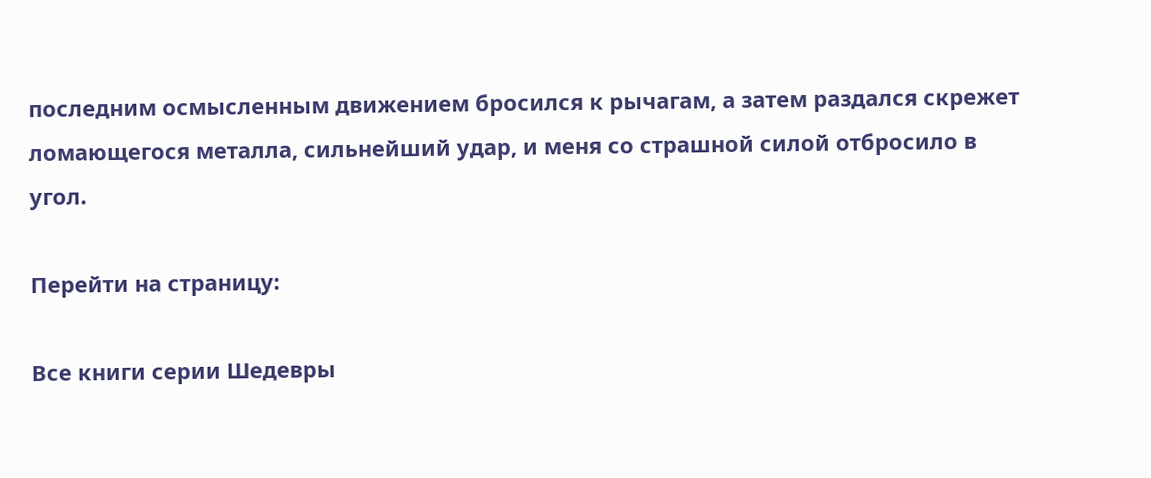последним осмысленным движением бросился к рычагам, а затем раздался скрежет ломающегося металла, сильнейший удар, и меня со страшной силой отбросило в угол.

Перейти на страницу:

Все книги серии Шедевры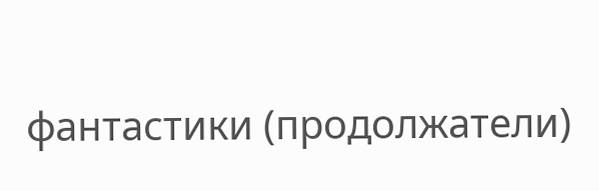фантастики (продолжатели)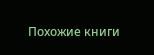Похожие книги